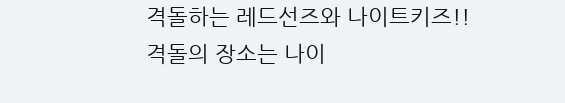격돌하는 레드선즈와 나이트키즈!!
격돌의 장소는 나이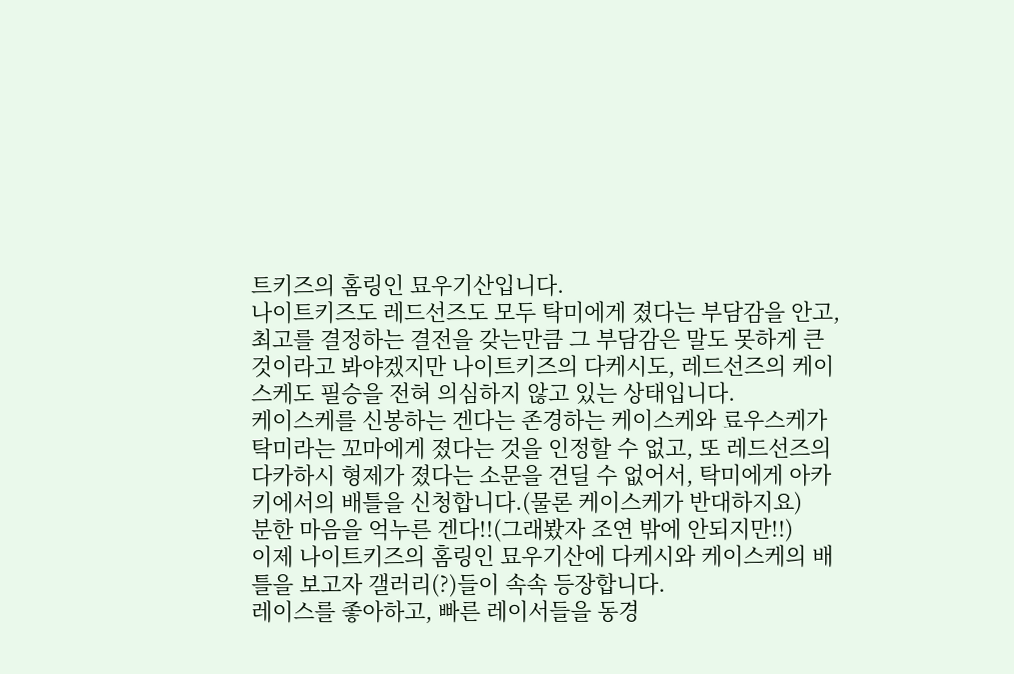트키즈의 홈링인 묘우기산입니다.
나이트키즈도 레드선즈도 모두 탁미에게 졌다는 부담감을 안고, 최고를 결정하는 결전을 갖는만큼 그 부담감은 말도 못하게 큰 것이라고 봐야겠지만 나이트키즈의 다케시도, 레드선즈의 케이스케도 필승을 전혀 의심하지 않고 있는 상태입니다.
케이스케를 신봉하는 겐다는 존경하는 케이스케와 료우스케가 탁미라는 꼬마에게 졌다는 것을 인정할 수 없고, 또 레드선즈의 다카하시 형제가 졌다는 소문을 견딜 수 없어서, 탁미에게 아카키에서의 배틀을 신청합니다.(물론 케이스케가 반대하지요)
분한 마음을 억누른 겐다!!(그래봤자 조연 밖에 안되지만!!)
이제 나이트키즈의 홈링인 묘우기산에 다케시와 케이스케의 배틀을 보고자 갤러리(?)들이 속속 등장합니다.
레이스를 좋아하고, 빠른 레이서들을 동경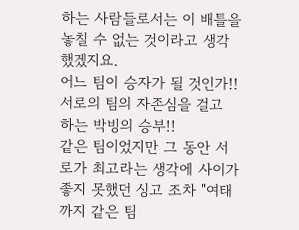하는 사람들로서는 이 배틀을 놓칠 수 없는 것이라고 생각했겠지요.
어느 팀이 승자가 될 것인가!!
서로의 팀의 자존심을 걸고 하는 박빙의 승부!!
같은 팀이었지만 그 동안 서로가 최고라는 생각에 사이가 좋지 못했던 싱고 조차 "여태까지 같은 팀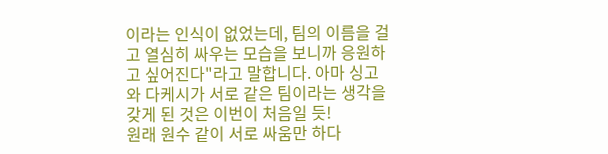이라는 인식이 없었는데, 팀의 이름을 걸고 열심히 싸우는 모습을 보니까 응원하고 싶어진다"라고 말합니다. 아마 싱고와 다케시가 서로 같은 팀이라는 생각을 갖게 된 것은 이번이 처음일 듯!
원래 원수 같이 서로 싸움만 하다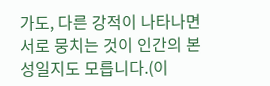가도, 다른 강적이 나타나면 서로 뭉치는 것이 인간의 본성일지도 모릅니다.(이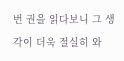번 권을 읽다보니 그 생각이 더욱 절실히 와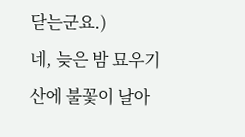닫는군요.)
네, 늦은 밤 묘우기산에 불꽃이 날아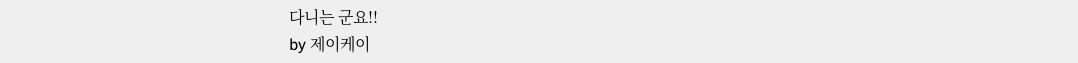다니는 군요!!
by 제이케이